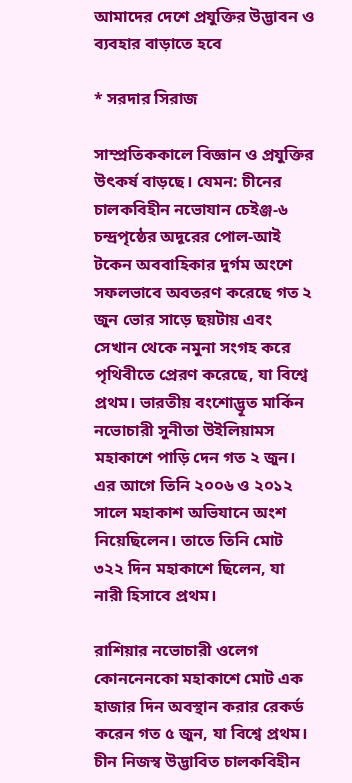আমাদের দেশে প্রযুক্তির উদ্ভাবন ও ব্যবহার বাড়াতে হবে

* সরদার সিরাজ

সাম্প্রতিককালে বিজ্ঞান ও প্রযুক্তির উৎকর্ষ বাড়ছে। যেমন: চীনের চালকবিহীন নভোযান চেইঞ্জ-৬ চন্দ্রপৃষ্ঠের অদূরের পোল-আই টকেন অববাহিকার দুর্গম অংশে সফলভাবে অবতরণ করেছে গত ২ জুন ভোর সাড়ে ছয়টায় এবং সেখান থেকে নমুনা সংগহ করে পৃথিবীতে প্রেরণ করেছে, যা বিশ্বে প্রথম। ভারতীয় বংশোদ্ভূত মার্কিন নভোচারী সুনীতা উইলিয়ামস মহাকাশে পাড়ি দেন গত ২ জুন। এর আগে তিনি ২০০৬ ও ২০১২ সালে মহাকাশ অভিযানে অংশ নিয়েছিলেন। তাতে তিনি মোট ৩২২ দিন মহাকাশে ছিলেন, যা নারী হিসাবে প্রথম।

রাশিয়ার নভোচারী ওলেগ কোননেনকো মহাকাশে মোট এক হাজার দিন অবস্থান করার রেকর্ড করেন গত ৫ জুন, যা বিশ্বে প্রথম। চীন নিজস্ব উদ্ভাবিত চালকবিহীন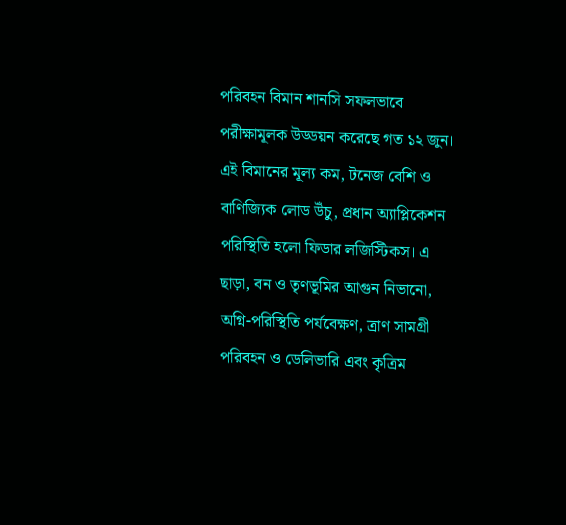পরিবহন বিমান শানসি সফলভাবে পরীক্ষামূলক উড্ডয়ন করেছে গত ১২ জুন। এই বিমানের মূল্য কম, টনেজ বেশি ও বাণিজ্যিক লোড উঁচু, প্রধান অ্যাপ্লিকেশন পরিস্থিতি হলো ফিডার লজিস্টিকস। এ ছাড়া, বন ও তৃণভূমির আগুন নিভানো, অগ্নি-পরিস্থিতি পর্যবেক্ষণ, ত্রাণ সামগ্রী পরিবহন ও ডেলিভারি এবং কৃত্রিম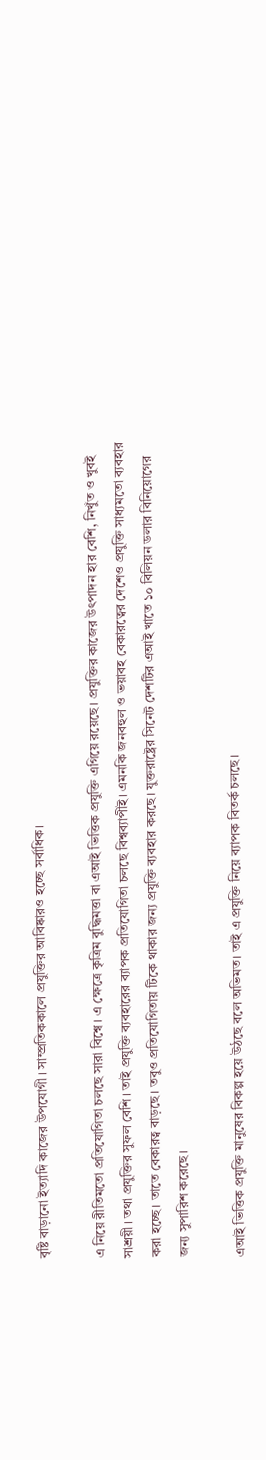বৃষ্টি বাড়ানো ইত্যাদি কাজের উপযোগী। সাম্প্রতিককালে প্রযুক্তির আবিষ্কারও হচ্ছে সর্বাধিক।

এ নিয়ে রীতিমতো প্রতিযোগিতা চলছে সারা বিশ্বে। এ ক্ষেত্রে কৃত্রিম বুদ্ধিমত্তা বা এআই ভিত্তিক প্রযুক্তি এগিয়ে রয়েছে। প্রযুক্তির কাজের উৎপাদন হার বেশি, নিখুঁত ও খুবই সাশ্রয়ী। তথা প্রযুক্তির সুফল বেশি। তাই প্রযুক্তি ব্যবহারের ব্যাপক প্রতিযোগিতা চলছে বিশ্বব্যাপীই। এমনকি জনবহুল ও ভয়াবহ বেকারত্বের দেশেও প্রযুক্তি সাধ্যমতো ব্যবহার করা হচ্ছে। তাতে বেকারত্ব বাড়ছে। তবুও প্রতিযোগিতায় টিকে থাকার জন্য প্রযুক্তি ব্যবহার করছে। যুক্তরাষ্ট্রের সিনেট দেশটির এআই খাতে ১০ বিলিয়ন ডলার বিনিয়োগের জন্য সুপারিশ করেছে।

এআই ভিত্তিক প্রযুক্তি মানুষের বিকল্প হয়ে উঠছে বলে অভিমত। তাই এ প্রযুক্তি নিয়ে ব্যাপক বিতর্ক চলছে।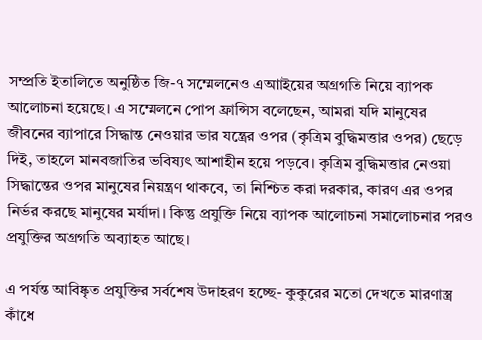সম্প্রতি ইতালিতে অনুষ্ঠিত জি-৭ সম্মেলনেও এআাইয়ের অগ্রগতি নিয়ে ব্যাপক আলোচনা হয়েছে। এ সম্মেলনে পোপ ফ্রান্সিস বলেছেন, আমরা যদি মানুষের জীবনের ব্যাপারে সিদ্ধান্ত নেওয়ার ভার যন্ত্রের ওপর (কৃত্রিম বুদ্ধিমত্তার ওপর) ছেড়ে দিই, তাহলে মানবজাতির ভবিষ্যৎ আশাহীন হয়ে পড়বে। কৃত্রিম বুদ্ধিমত্তার নেওয়া সিদ্ধান্তের ওপর মানুষের নিয়ন্ত্রণ থাকবে, তা নিশ্চিত করা দরকার, কারণ এর ওপর নির্ভর করছে মানুষের মর্যাদা। কিন্তু প্রযুক্তি নিয়ে ব্যাপক আলোচনা সমালোচনার পরও প্রযুক্তির অগ্রগতি অব্যাহত আছে।

এ পর্যন্ত আবিষ্কৃত প্রযুক্তির সর্বশেষ উদাহরণ হচ্ছে- কুকুরের মতো দেখতে মারণাস্ত্র কাঁধে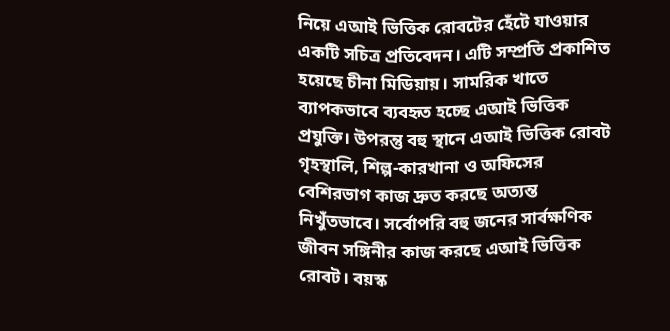নিয়ে এআই ভিত্তিক রোবটের হেঁটে যাওয়ার একটি সচিত্র প্রতিবেদন। এটি সম্প্রতি প্রকাশিত হয়েছে চীনা মিডিয়ায়। সামরিক খাতে ব্যাপকভাবে ব্যবহৃত হচ্ছে এআই ভিত্তিক প্রযুক্তি। উপরন্তু বহু স্থানে এআই ভিত্তিক রোবট গৃহস্থালি, শিল্প-কারখানা ও অফিসের বেশিরভাগ কাজ দ্রুত করছে অত্যন্ত নিখুঁতভাবে। সর্বোপরি বহু জনের সার্বক্ষণিক জীবন সঙ্গিনীর কাজ করছে এআই ভিত্তিক রোবট। বয়স্ক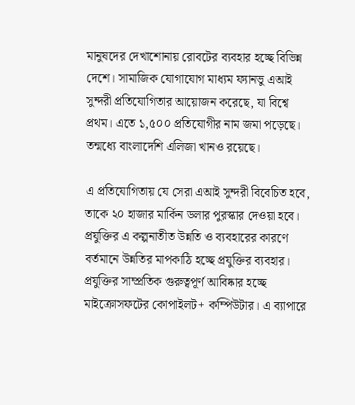মানুষদের দেখাশোনায় রোবটের ব্যবহার হচ্ছে বিভিন্ন দেশে। সামাজিক যোগাযোগ মাধ্যম ফ্যানভু এআই সুন্দরী প্রতিযোগিতার আয়োজন করেছে, যা বিশ্বে প্রথম। এতে ১,৫০০ প্রতিযোগীর নাম জমা পড়েছে। তন্মধ্যে বাংলাদেশি এলিজা খানও রয়েছে।

এ প্রতিযোগিতায় যে সেরা এআই সুন্দরী বিবেচিত হবে, তাকে ২০ হাজার মার্কিন ডলার পুরস্কার দেওয়া হবে। প্রযুক্তির এ কল্পনাতীত উন্নতি ও ব্যবহারের কারণে বর্তমানে উন্নতির মাপকাঠি হচ্ছে প্রযুক্তির ব্যবহার। প্রযুক্তির সাম্প্রতিক গুরুত্বপূর্ণ আবিষ্কার হচ্ছে মাইক্রোসফটের কোপাইলট+ কম্পিউটার। এ ব্যাপারে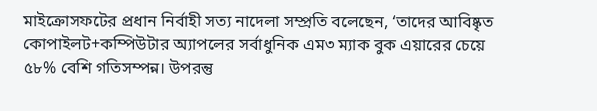মাইক্রোসফটের প্রধান নির্বাহী সত্য নাদেলা সম্প্রতি বলেছেন, ‘তাদের আবিষ্কৃত কোপাইলট+কম্পিউটার অ্যাপলের সর্বাধুনিক এম৩ ম্যাক বুক এয়ারের চেয়ে ৫৮% বেশি গতিসম্পন্ন। উপরন্তু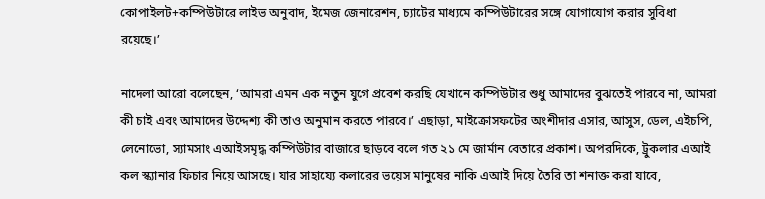কোপাইলট+কম্পিউটারে লাইভ অনুবাদ, ইমেজ জেনারেশন, চ্যাটের মাধ্যমে কম্পিউটারের সঙ্গে যোগাযোগ করার সুবিধা রয়েছে।’

নাদেলা আরো বলেছেন, ‘আমরা এমন এক নতুন যুগে প্রবেশ করছি যেখানে কম্পিউটার শুধু আমাদের বুঝতেই পারবে না, আমরা কী চাই এবং আমাদের উদ্দেশ্য কী তাও অনুমান করতে পারবে।’ এছাড়া, মাইক্রোসফটের অংশীদার এসার, আসুস, ডেল, এইচপি, লেনোভো, স্যামসাং এআইসমৃদ্ধ কম্পিউটার বাজারে ছাড়বে বলে গত ২১ মে জার্মান বেতারে প্রকাশ। অপরদিকে, ট্রুকলার এআই কল স্ক্যানার ফিচার নিয়ে আসছে। যার সাহায্যে কলারের ভয়েস মানুষের নাকি এআই দিয়ে তৈরি তা শনাক্ত করা যাবে,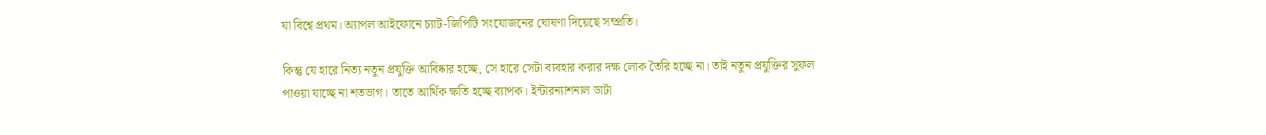যা বিশ্বে প্রথম। অ্যাপল আইফোনে চ্যাট-জিপিটি সংযোজনের ঘোষণা দিয়েছে সম্প্রতি।

কিন্তু যে হারে নিত্য নতুন প্রযুক্তি আবিষ্কার হচ্ছে, সে হারে সেটা ব্যবহার করার দক্ষ লোক তৈরি হচ্ছে না। তাই নতুন প্রযুক্তির সুফল পাওয়া যাচ্ছে না শতভাগ। তাতে আর্থিক ক্ষতি হচ্ছে ব্যাপক। ইন্টারন্যাশনাল ডাটা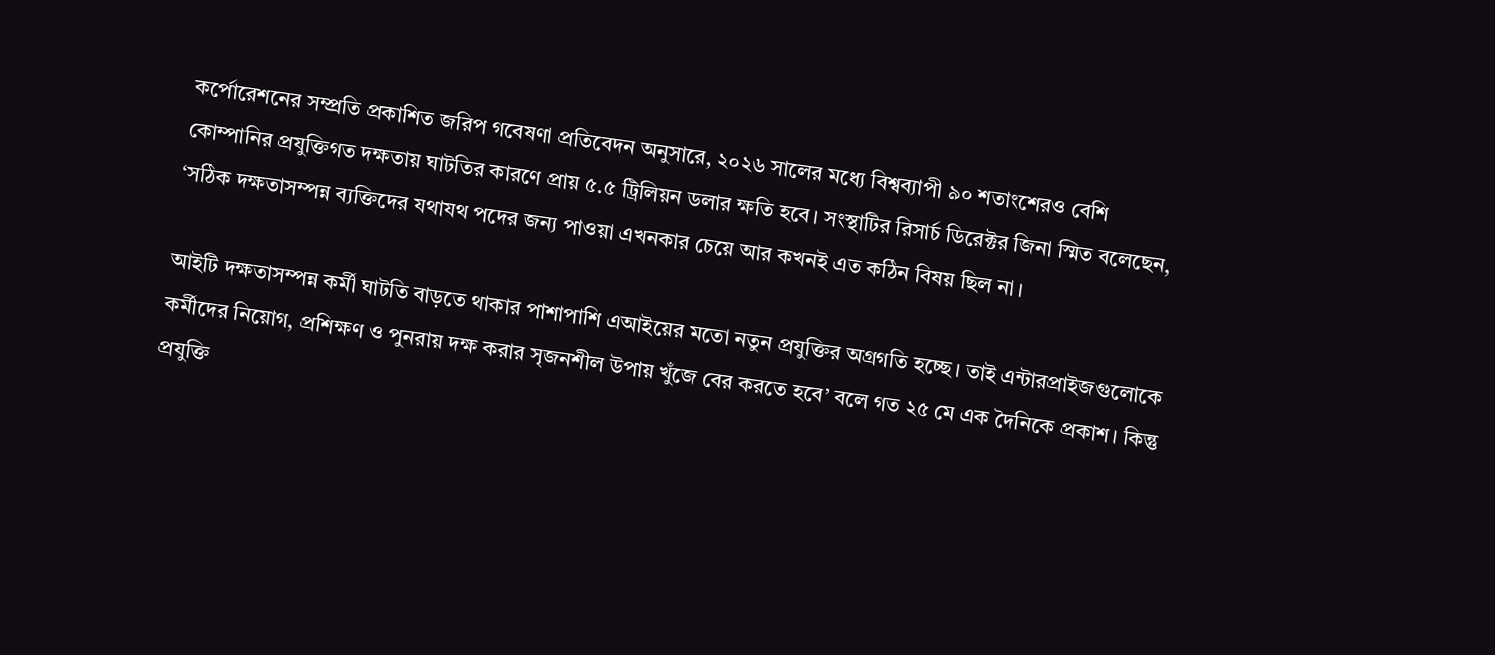কর্পোরেশনের সম্প্রতি প্রকাশিত জরিপ গবেষণা প্রতিবেদন অনুসারে, ২০২৬ সালের মধ্যে বিশ্বব্যাপী ৯০ শতাংশেরও বেশি কোম্পানির প্রযুক্তিগত দক্ষতায় ঘাটতির কারণে প্রায় ৫.৫ ট্রিলিয়ন ডলার ক্ষতি হবে। সংস্থাটির রিসার্চ ডিরেক্টর জিনা স্মিত বলেছেন, ‘সঠিক দক্ষতাসম্পন্ন ব্যক্তিদের যথাযথ পদের জন্য পাওয়া এখনকার চেয়ে আর কখনই এত কঠিন বিষয় ছিল না।

আইটি দক্ষতাসম্পন্ন কর্মী ঘাটতি বাড়তে থাকার পাশাপাশি এআইয়ের মতো নতুন প্রযুক্তির অগ্রগতি হচ্ছে। তাই এন্টারপ্রাইজগুলোকে কর্মীদের নিয়োগ, প্রশিক্ষণ ও পুনরায় দক্ষ করার সৃজনশীল উপায় খুঁজে বের করতে হবে’ বলে গত ২৫ মে এক দৈনিকে প্রকাশ। কিন্তু প্রযুক্তি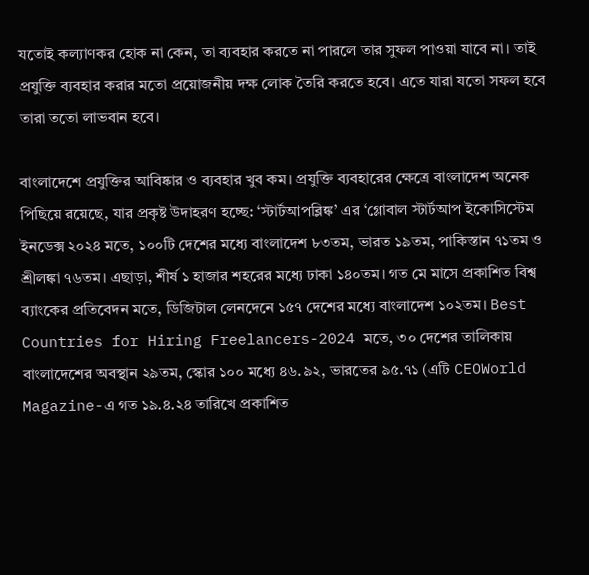যতোই কল্যাণকর হোক না কেন, তা ব্যবহার করতে না পারলে তার সুফল পাওয়া যাবে না। তাই প্রযুক্তি ব্যবহার করার মতো প্রয়োজনীয় দক্ষ লোক তৈরি করতে হবে। এতে যারা যতো সফল হবে তারা ততো লাভবান হবে।

বাংলাদেশে প্রযুক্তির আবিষ্কার ও ব্যবহার খুব কম। প্রযুক্তি ব্যবহারের ক্ষেত্রে বাংলাদেশ অনেক পিছিয়ে রয়েছে, যার প্রকৃষ্ট উদাহরণ হচ্ছে: ‘স্টার্টআপব্লিঙ্ক’ এর ‘গ্লোবাল স্টার্টআপ ইকোসিস্টেম ইনডেক্স ২০২৪ মতে, ১০০টি দেশের মধ্যে বাংলাদেশ ৮৩তম, ভারত ১৯তম, পাকিস্তান ৭১তম ও শ্রীলঙ্কা ৭৬তম। এছাড়া, শীর্ষ ১ হাজার শহরের মধ্যে ঢাকা ১৪০তম। গত মে মাসে প্রকাশিত বিশ্ব ব্যাংকের প্রতিবেদন মতে, ডিজিটাল লেনদেনে ১৫৭ দেশের মধ্যে বাংলাদেশ ১০২তম। Best Countries for Hiring Freelancers-2024 মতে, ৩০ দেশের তালিকায় বাংলাদেশের অবস্থান ২৯তম, স্কোর ১০০ মধ্যে ৪৬.৯২, ভারতের ৯৫.৭১ (এটি CEOWorld Magazine-এ গত ১৯.৪.২৪ তারিখে প্রকাশিত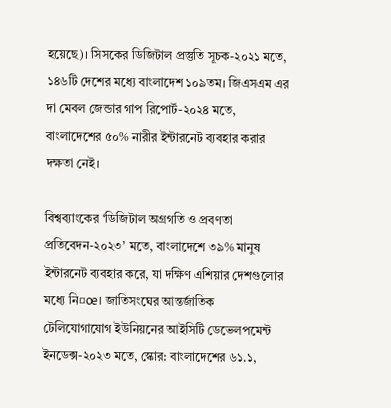হয়েছে)। সিসকের ডিজিটাল প্রস্তুতি সূচক-২০২১ মতে, ১৪৬টি দেশের মধ্যে বাংলাদেশ ১০৯তম। জিএসএম এর দা মেবল জেন্ডার গাপ রিপোর্ট-২০২৪ মতে, বাংলাদেশের ৫০% নারীর ইন্টারনেট ব্যবহার করার দক্ষতা নেই।

বিশ্বব্যাংকের ‘ডিজিটাল অগ্রগতি ও প্রবণতা প্রতিবেদন-২০২৩’ মতে, বাংলাদেশে ৩৯% মানুষ ইন্টারনেট ব্যবহার করে, যা দক্ষিণ এশিয়ার দেশগুলোর মধ্যে নি¤œ। জাতিসংঘের আন্তর্জাতিক টেলিযোগাযোগ ইউনিয়নের আইসিটি ডেভেলপমেন্ট ইনডেক্স-২০২৩ মতে, স্কোর: বাংলাদেশের ৬১.১,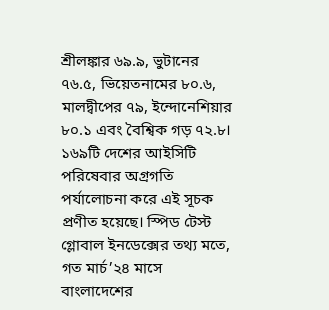শ্রীলঙ্কার ৬৯.৯, ভুটানের ৭৬.৫, ভিয়েতনামের ৮০.৬, মালদ্বীপের ৭৯, ইন্দোনেশিয়ার ৮০.১ এবং বৈশ্বিক গড় ৭২.৮। ১৬৯টি দেশের আইসিটি পরিষেবার অগ্রগতি পর্যালোচনা করে এই সূচক প্রণীত হয়েছে। স্পিড টেস্ট গ্লোবাল ইনডেক্সের তথ্য মতে, গত মার্চ’২৪ মাসে বাংলাদেশের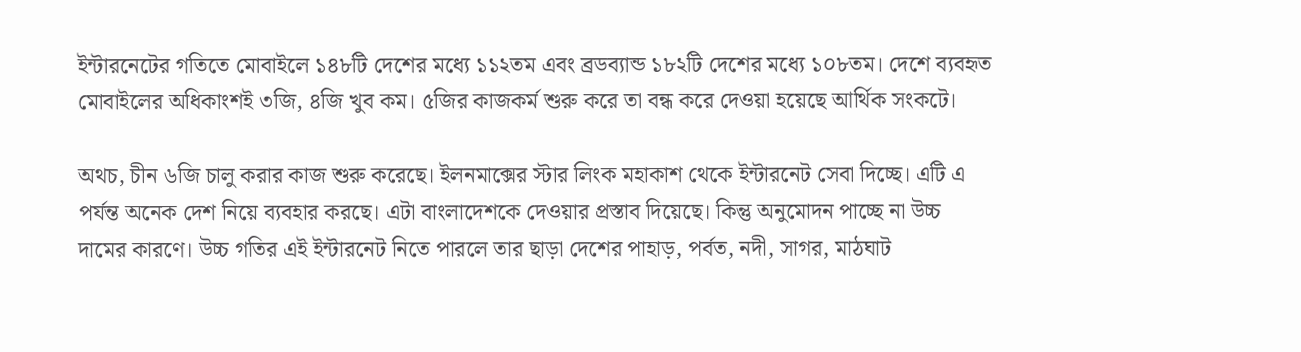ইন্টারনেটের গতিতে মোবাইলে ১৪৮টি দেশের মধ্যে ১১২তম এবং ব্রডব্যান্ড ১৮২টি দেশের মধ্যে ১০৮তম। দেশে ব্যবহৃত মোবাইলের অধিকাংশই ৩জি, ৪জি খুব কম। ৫জির কাজকর্ম শুরু করে তা বন্ধ করে দেওয়া হয়েছে আর্থিক সংকটে।

অথচ, চীন ৬জি চালু করার কাজ শুরু করেছে। ইলনমাক্সের স্টার লিংক মহাকাশ থেকে ইন্টারনেট সেবা দিচ্ছে। এটি এ পর্যন্ত অনেক দেশ নিয়ে ব্যবহার করছে। এটা বাংলাদেশকে দেওয়ার প্রস্তাব দিয়েছে। কিন্তু অনুমোদন পাচ্ছে না উচ্চ দামের কারণে। উচ্চ গতির এই ইন্টারনেট নিতে পারলে তার ছাড়া দেশের পাহাড়, পর্বত, নদী, সাগর, মাঠঘাট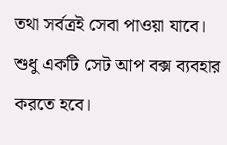তথা সর্বত্রই সেবা পাওয়া যাবে। শুধু একটি সেট আপ বক্স ব্যবহার করতে হবে।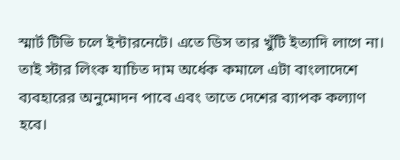স্মার্ট টিভি চলে ইন্টারনেটে। এতে ডিস তার খুঁটি ইত্যাদি লাগে না। তাই স্টার লিংক যাচিত দাম অর্ধেক কমালে এটা বাংলাদেশে ব্যবহারের অনুমোদন পাবে এবং তাতে দেশের ব্যাপক কল্যাণ হবে।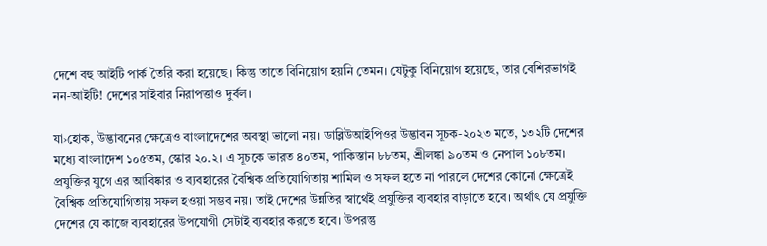দেশে বহু আইটি পার্ক তৈরি করা হয়েছে। কিন্তু তাতে বিনিয়োগ হয়নি তেমন। যেটুকু বিনিয়োগ হয়েছে, তার বেশিরভাগই নন-আইটি! দেশের সাইবার নিরাপত্তাও দুর্বল।

যা›হোক, উদ্ভাবনের ক্ষেত্রেও বাংলাদেশের অবস্থা ভালো নয়। ডাব্লিউআইপিওর উদ্ভাবন সূচক-২০২৩ মতে, ১৩২টি দেশের মধ্যে বাংলাদেশ ১০৫তম, স্কোর ২০.২। এ সূচকে ভারত ৪০তম, পাকিস্তান ৮৮তম, শ্রীলঙ্কা ৯০তম ও নেপাল ১০৮তম। প্রযুক্তির যুগে এর আবিষ্কার ও ব্যবহারের বৈশ্বিক প্রতিযোগিতায় শামিল ও সফল হতে না পারলে দেশের কোনো ক্ষেত্রেই বৈশ্বিক প্রতিযোগিতায় সফল হওয়া সম্ভব নয়। তাই দেশের উন্নতির স্বার্থেই প্রযুক্তির ব্যবহার বাড়াতে হবে। অর্থাৎ যে প্রযুক্তি দেশের যে কাজে ব্যবহারের উপযোগী সেটাই ব্যবহার করতে হবে। উপরন্তু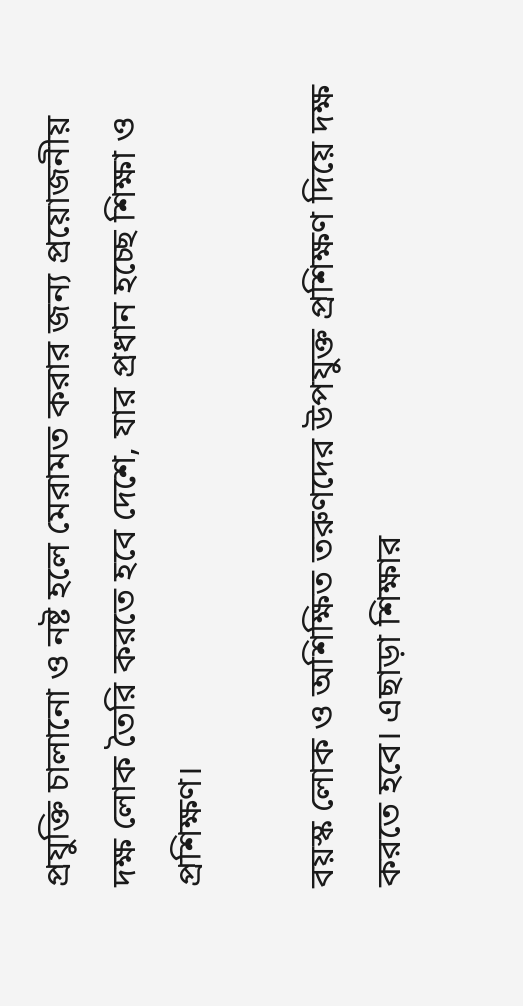প্রযুক্তি চালানো ও নষ্ট হলে মেরামত করার জন্য প্রয়োজনীয় দক্ষ লোক তৈরি করতে হবে দেশে, যার প্রধান হচ্ছে শিক্ষা ও প্রশিক্ষণ।

বয়স্ক লোক ও অশিক্ষিত তরুণদের উপযুক্ত প্রশিক্ষণ দিয়ে দক্ষ করতে হবে। এছাড়া শিক্ষার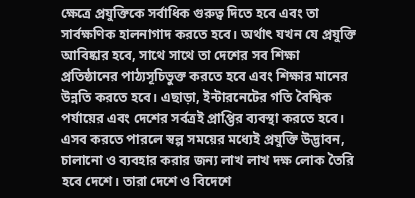ক্ষেত্রে প্রযুক্তিকে সর্বাধিক গুরুত্ব দিতে হবে এবং তা সার্বক্ষণিক হালনাগাদ করতে হবে। অর্থাৎ যখন যে প্রযুক্তি আবিষ্কার হবে, সাথে সাথে তা দেশের সব শিক্ষা প্রতিষ্ঠানের পাঠ্যসূচিভুক্ত করতে হবে এবং শিক্ষার মানের উন্নতি করতে হবে। এছাড়া, ইন্টারনেটের গতি বৈশ্বিক পর্যায়ের এবং দেশের সর্বত্রই প্রাপ্তির ব্যবস্থা করতে হবে। এসব করতে পারলে স্বল্প সময়ের মধ্যেই প্রযুক্তি উদ্ভাবন, চালানো ও ব্যবহার করার জন্য লাখ লাখ দক্ষ লোক তৈরি হবে দেশে। তারা দেশে ও বিদেশে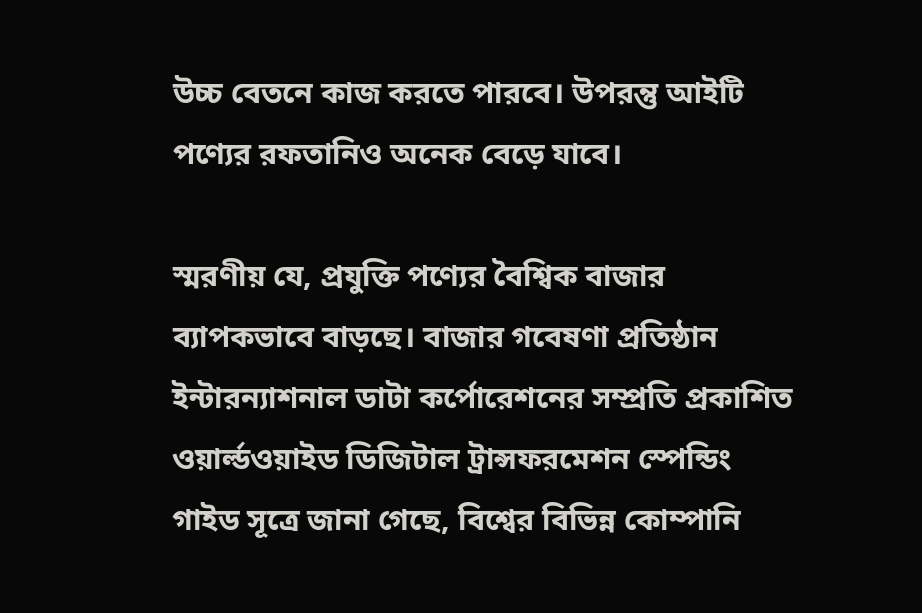উচ্চ বেতনে কাজ করতে পারবে। উপরন্তু আইটি পণ্যের রফতানিও অনেক বেড়ে যাবে।

স্মরণীয় যে, প্রযুক্তি পণ্যের বৈশ্বিক বাজার ব্যাপকভাবে বাড়ছে। বাজার গবেষণা প্রতিষ্ঠান ইন্টারন্যাশনাল ডাটা কর্পোরেশনের সম্প্রতি প্রকাশিত ওয়ার্ল্ডওয়াইড ডিজিটাল ট্রান্সফরমেশন স্পেন্ডিং গাইড সূত্রে জানা গেছে, বিশ্বের বিভিন্ন কোম্পানি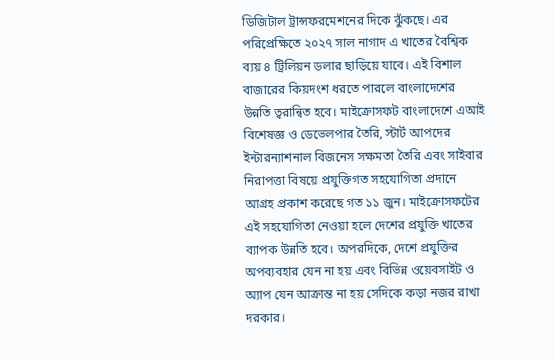ডিজিটাল ট্রান্সফরমেশনের দিকে ঝুঁকছে। এর পরিপ্রেক্ষিতে ২০২৭ সাল নাগাদ এ খাতের বৈশ্বিক ব্যয় ৪ ট্রিলিয়ন ডলার ছাড়িয়ে যাবে। এই বিশাল বাজারের কিয়দংশ ধরতে পারলে বাংলাদেশের উন্নতি ত্বরান্বিত হবে। মাইক্রোসফট বাংলাদেশে এআই বিশেষজ্ঞ ও ডেভেলপার তৈরি, স্টার্ট আপদের ইন্টারন্যাশনাল বিজনেস সক্ষমতা তৈরি এবং সাইবার নিরাপত্তা বিষয়ে প্রযুক্তিগত সহযোগিতা প্রদানে আগ্রহ প্রকাশ করেছে গত ১১ জুন। মাইক্রোসফটের এই সহযোগিতা নেওয়া হলে দেশের প্রযুক্তি খাতের ব্যাপক উন্নতি হবে। অপরদিকে, দেশে প্রযুক্তির অপব্যবহার যেন না হয় এবং বিভিন্ন ওয়েবসাইট ও অ্যাপ যেন আক্রান্ত না হয় সেদিকে কড়া নজর রাখা দরকার।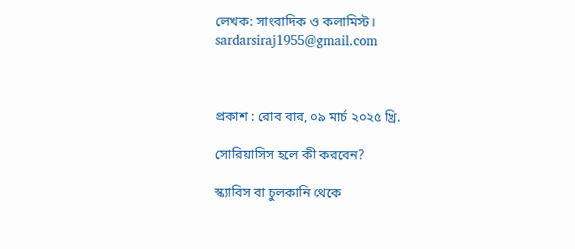লেখক: সাংবাদিক ও কলামিস্ট। sardarsiraj1955@gmail.com



প্রকাশ : রোব বার, ০৯ মার্চ ২০২৫ খ্রি.

সোরিয়াসিস হলে কী করবেন?

স্ক্যাবিস বা চুলকানি থেকে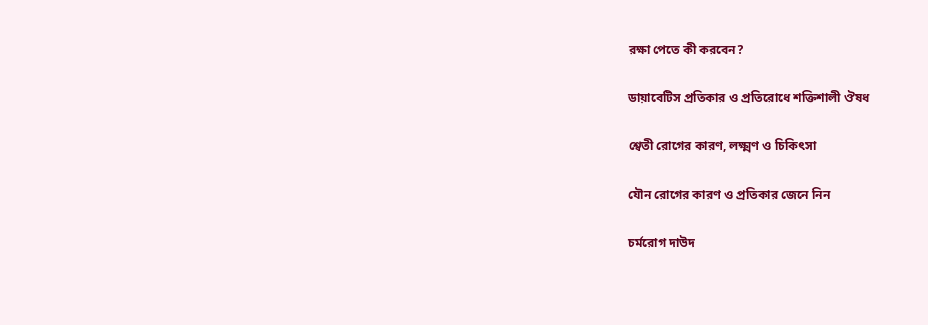রক্ষা পেতে কী করবেন?

ডায়াবেটিস প্রতিকার ও প্রতিরোধে শক্তিশালী ঔষধ

শ্বেতী রোগের কারণ, লক্ষ্মণ ও চিকিৎসা

যৌন রোগের কারণ ও প্রতিকার জেনে নিন

চর্মরোগ দাউদ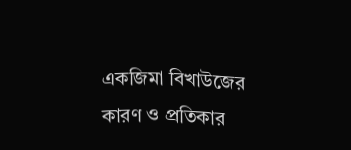একজিমা বিখাউজের কারণ ও প্রতিকার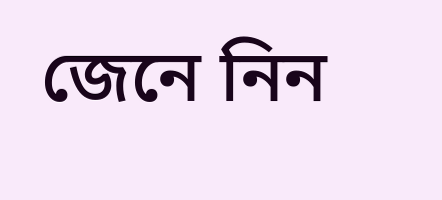জেনে নিন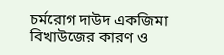চর্মরোগ দাউদ একজিমা বিখাউজের কারণ ও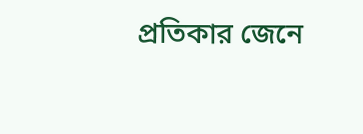প্রতিকার জেনে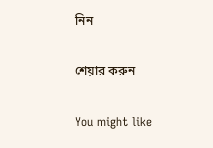নিন

শেয়ার করুন

You might like